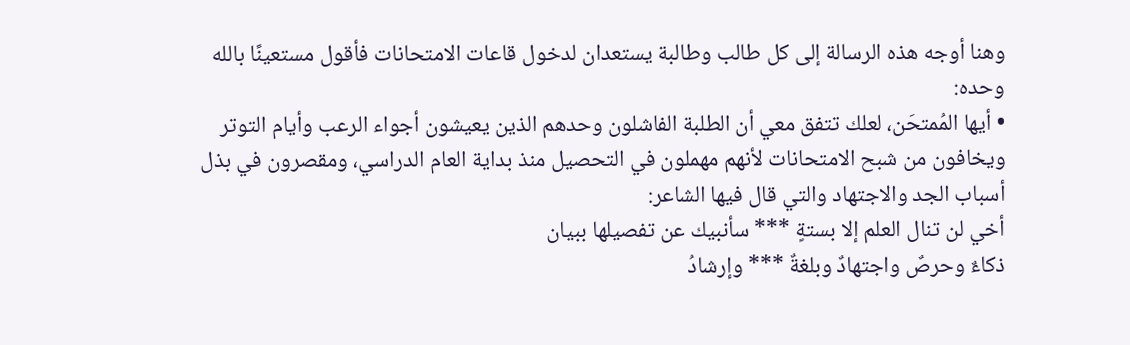وهنا أوجه هذه الرسالة إلى كل طالب وطالبة يستعدان لدخول قاعات الامتحانات فأقول مستعينًا بالله وحده:
• أيها المُمتحَن، لعلك تتفق معي أن الطلبة الفاشلون وحدهم الذين يعيشون أجواء الرعب وأيام التوتر ويخافون من شبح الامتحانات لأنهم مهملون في التحصيل منذ بداية العام الدراسي، ومقصرون في بذل أسباب الجد والاجتهاد والتي قال فيها الشاعر:
أخي لن تنال العلم إلا بستةٍ *** سأنبيك عن تفصيلها ببيان
ذكاءٌ وحرصٌ واجتهادٌ وبلغةٌ *** وإرشادُ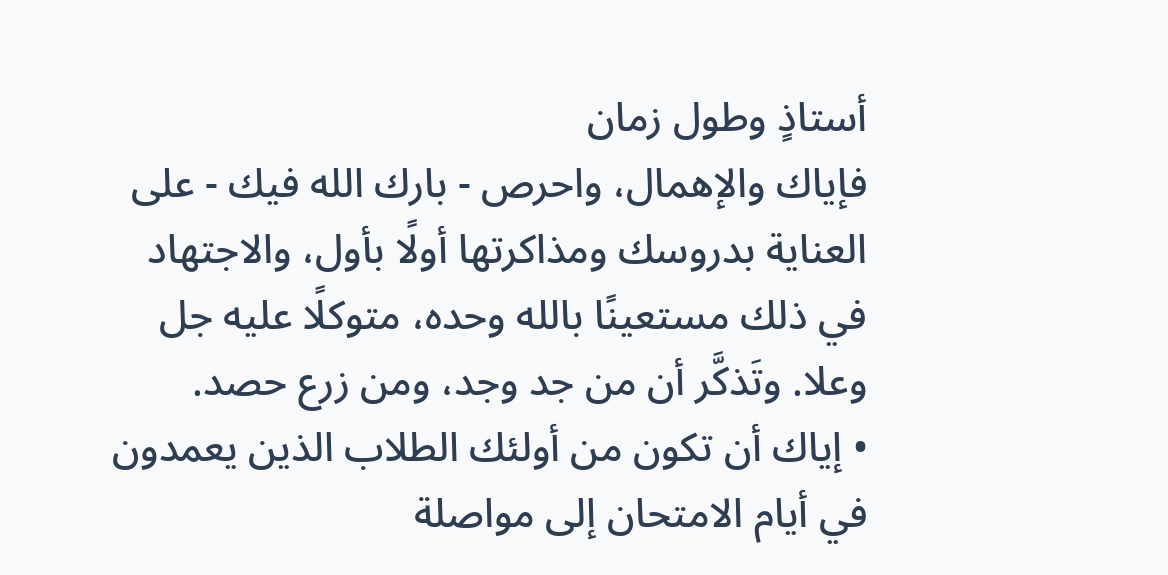أستاذٍ وطول زمان
فإياك والإهمال، واحرص - بارك الله فيك - على العناية بدروسك ومذاكرتها أولًا بأول، والاجتهاد في ذلك مستعينًا بالله وحده، متوكلًا عليه جل وعلا. وتَذكَّر أن من جد وجد، ومن زرع حصد.
• إياك أن تكون من أولئك الطلاب الذين يعمدون في أيام الامتحان إلى مواصلة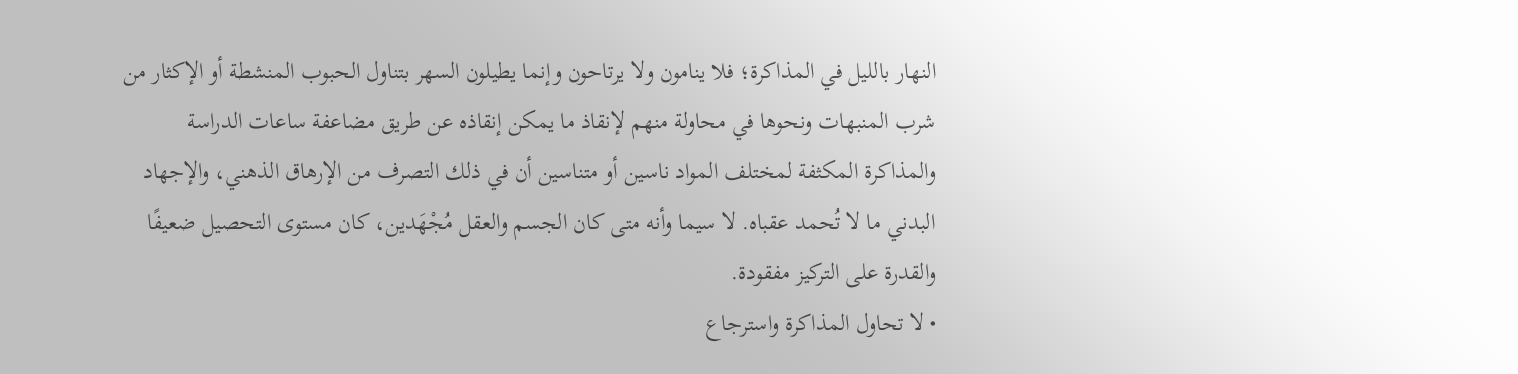النهار بالليل في المذاكرة؛ فلا ينامون ولا يرتاحون وإنما يطيلون السهر بتناول الحبوب المنشطة أو الإكثار من شرب المنبهات ونحوها في محاولة منهم لإنقاذ ما يمكن إنقاذه عن طريق مضاعفة ساعات الدراسة والمذاكرة المكثفة لمختلف المواد ناسين أو متناسين أن في ذلك التصرف من الإرهاق الذهني، والإجهاد البدني ما لا تُحمد عقباه. لا سيما وأنه متى كان الجسم والعقل مُجْهَدين، كان مستوى التحصيل ضعيفًا والقدرة على التركيز مفقودة.
• لا تحاول المذاكرة واسترجاع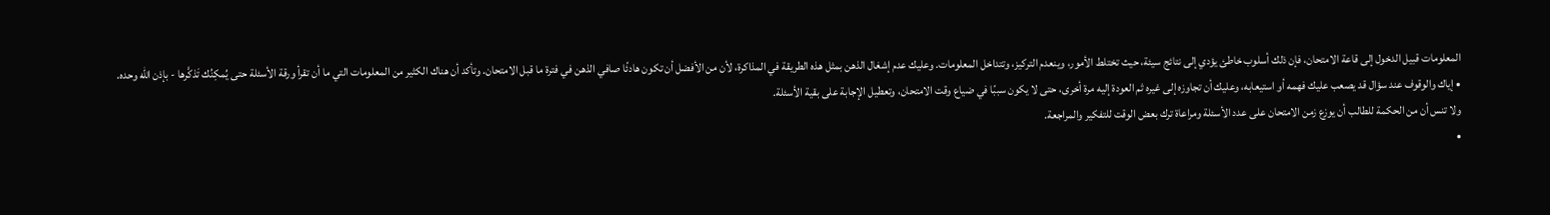المعلومات قبيل الدخول إلى قاعة الامتحان، فإن ذلك أسلوب خاطئ يؤدي إلى نتائج سيئة، حيث تختلط الأمور، وينعدم التركيز، وتتداخل المعلومات. وعليك عدم إشغال الذهن بمثل هذه الطريقة في المذاكرة، لأن من الأفضل أن تكون هادئًا صافي الذهن في فترة ما قبل الامتحان. وتأكد أن هناك الكثير من المعلومات التي ما أن تقرأ ورقة الأسئلة حتى يُمكِنُك تَذكَّرها - بإذن الله وحده.
• إياك والوقوف عند سؤال قد يصعب عليك فهمه أو استيعابه، وعليك أن تجاوزه إلى غيره ثم العودة إليه مرة أخرى، حتى لا يكون سببًا في ضياع وقت الامتحان، وتعطيل الإجابة على بقية الأسئلة.
ولا تنس أن من الحكمة للطالب أن يوزع زمن الامتحان على عدد الأسئلة ومراعاة ترك بعض الوقت للتفكير والمراجعة.
•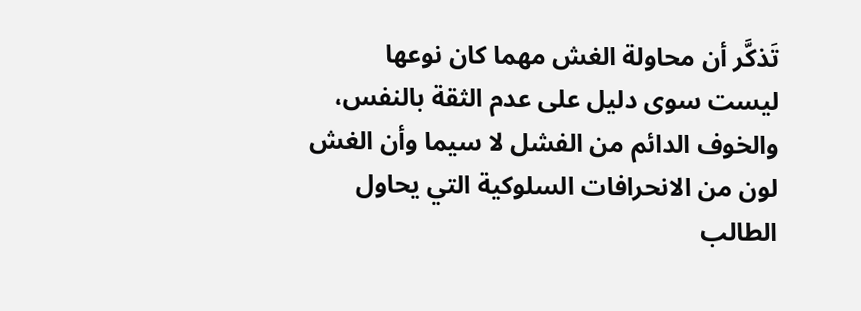تَذكَّر أن محاولة الغش مهما كان نوعها ليست سوى دليل على عدم الثقة بالنفس، والخوف الدائم من الفشل لا سيما وأن الغش لون من الانحرافات السلوكية التي يحاول الطالب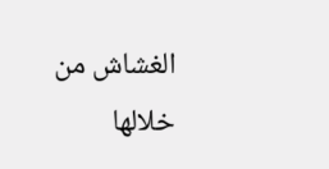الغشاش من خلالها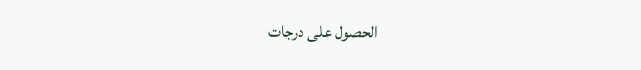الحصول على درجات